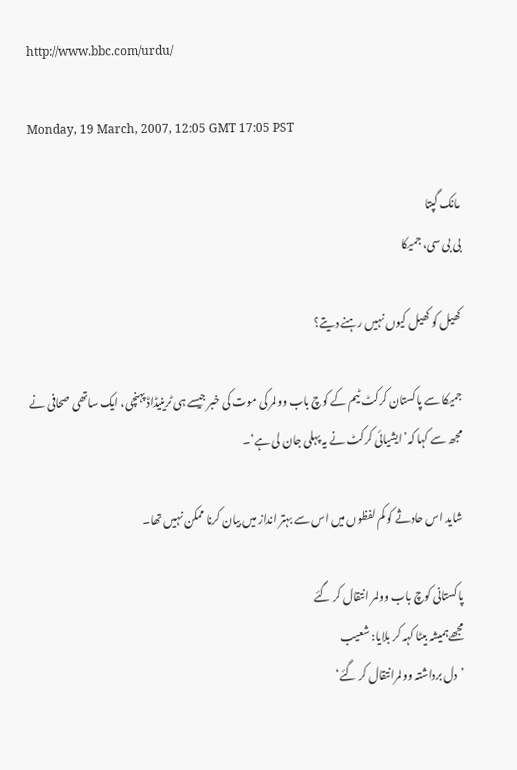http://www.bbc.com/urdu/

Monday, 19 March, 2007, 12:05 GMT 17:05 PST

مانک گپتا
بی بی سی، جمیکا

کھیل کو کھیل کیوں نہیں رہنے دیتے؟

جمیکا سے پاکستان کرکٹ ٹیم کے کوچ باب وولمر کی موت کی خبر جیسے ہی ٹرینیڈاڈ پہنچی، ایک ساتھی صحافی نے مجھ سے کہا کہ’ایشیائی کرکٹ نے یہ پہلی جان لی ہے‘۔

شاید اس حادثے کو کم لفظوں میں اس سے بہتر انداز میں بیان کرنا ممکن نہیں تھا۔

پاکستانی کوچ باب وولمر انتقال کر گئے
مجھےہمیشہ بیٹا کہہ کر بلایا: شعیب
’دل برداشتہ وولمرانتقال کر گئے‘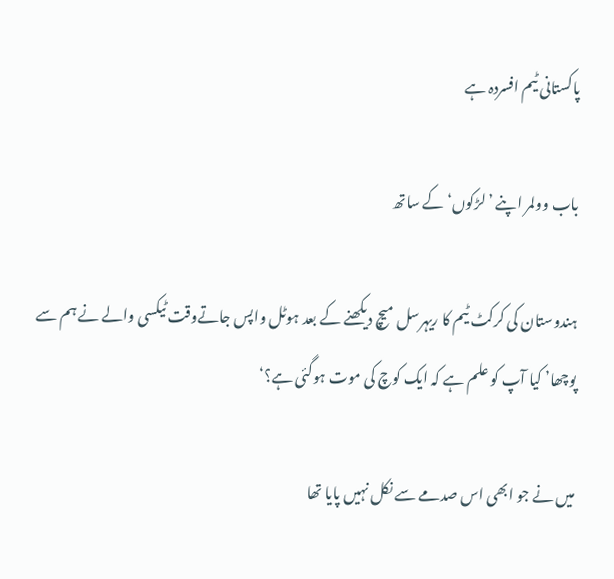پاکستانی ٹیم افسردہ ہے

باب وولمر اپنے ’لڑکوں‘ کے ساتھ

ہندوستان کی کرکٹ ٹیم کا ریہرسل میچ دیکھنے کے بعد ہوٹل واپس جاتےوقت ٹیکسی والے نے ہم سے پوچھا’ کیا آپ کو علم ہے کہ ایک کوچ کی موت ہوگئی ہے؟‘

میں نے جو ابھی اس صدمے سے نکل نہیں پایا تھا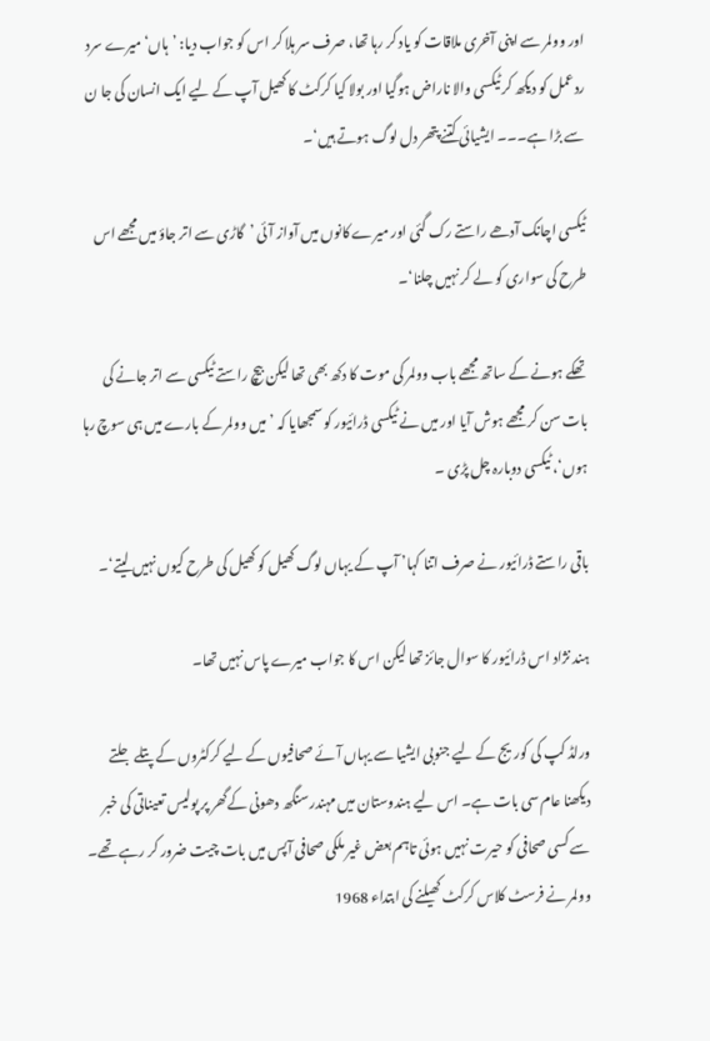اور وولمر سے اپنی آخری ملاقات کو یاد کر رہا تھا، صرف سر ہلا کر اس کو جواب دیا: ’ہاں‘ میرے سرد ردعمل کو دیکھ کر ٹیکسی والا ناراض ہوگیا اور بولا کیا کرکٹ کا کھیل آپ کے لیے ایک انسان کی جا ن سے بڑا ہے۔۔۔ ایشیائی کتنے پتھر دل لوگ ہوتے ہیں‘۔

ٹیکسی اچانک آدھے راستے رک گئی اور میرے کانوں میں آواز آئی ’گاڑی سے اتر جاؤ میں مجھے اس طرح کی سواری کو لے کر نہیں چلنا‘۔

تھکے ہونے کے ساتھ مجھے باب وولمر کی موت کا دکھ بھی تھا لیکن بیچ راستے ٹیکسی سے اتر جانے کی بات سن کر مجھے ہوش آیا اور میں نے ٹیکسی ڈرائیور کو سمجھایا کہ ’میں وولمر کے بارے میں ہی سوچ رہا ہوں‘، ٹیکسی دوبارہ چل پڑی ۔

باقی راستے ڈرائیور نے صرف اتنا کہا’ آپ کے یہاں لوگ کھیل کو کھیل کی طرح کیوں نہیں لیتے‘۔

ہند نژاد اس ڈرائیور کا سوال جائز تھا لیکن اس کا جواب میرے پاس نہیں تھا۔

ورلڈ کپ کی کوریج کے لیے جنوبی ایشیا سے یہاں آئے صحافیوں کے لیے کرکٹروں کے پتلے جلتے دیکھنا عام سی بات ہے۔ اس لیے ہندوستان میں مہندر سنگھ دھونی کےگھر پر پولیس تعیناتی کی خبر سے کسی صحافی کو حیرت نہیں ہوئی تاہم بعض غیر ملکی صحافی آپس میں بات چیت ضرور کر رہے تھے۔
وولمر نے فرسٹ کلاس کرکٹ کھیلنے کی ابتداء 1968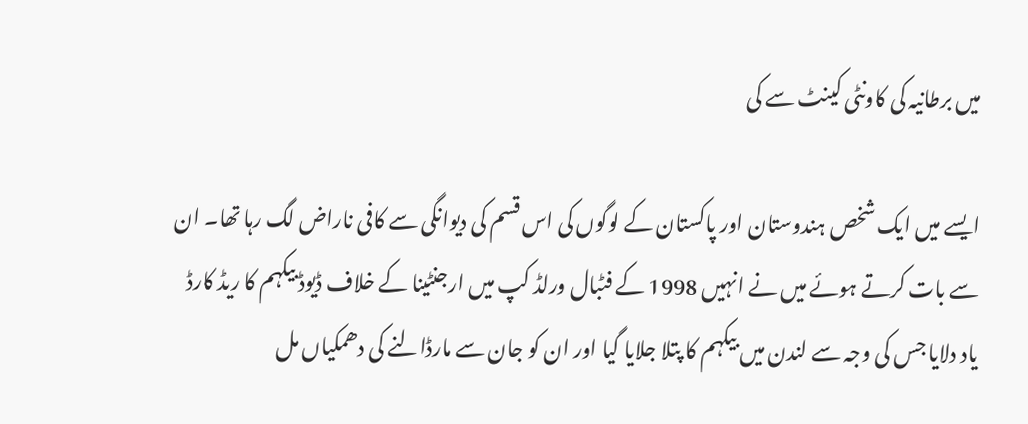میں برطانیہ کی کاونٹی کینٹ سے کی

ایسے میں ایک شخص ہندوستان اور پاکستان کے لوگوں کی اس قسم کی دیوانگی سے کافی ناراض لگ رہا تھا۔ ان سے بات کرتے ہوئے میں نے انہیں 1998 کے فٹبال ورلڈ کپ میں ارجنٹینا کے خلاف ڈیوڈ بیکہم کا ریڈ کارڈ یاد دلایا جس کی وجہ سے لندن میں بیکہم کا پتلا جلایا گيا اور ان کو جان سے مارڈالنے کی دھمکیاں مل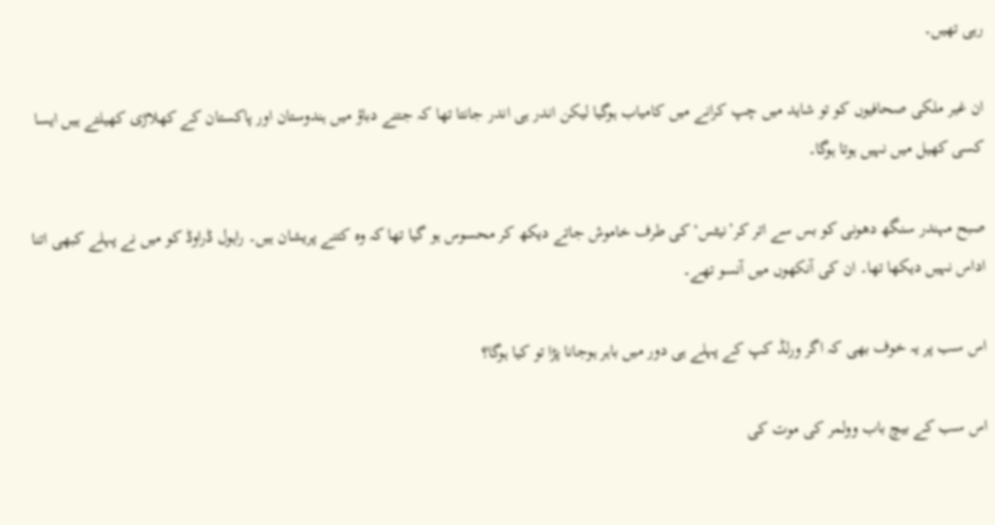رہی تھیں۔

ان غیر ملکی صحافیوں کو تو شاید میں چپ کرانے میں کامیاب ہوگیا لیکن اندر ہی اندر جانتا تھا کہ جتنے دباؤ میں ہندوستان اور پاکستان کے کھلاڑی کھیلتے ہیں ایسا کسی کھیل میں نہیں ہوتا ہوگا۔

صبح مہندر سنگھ دھونی کو بس سے اتر کر’نیٹس‘ کی طرف خاموش جاتے دیکھ کر محسوس ہو گیا تھا کہ وہ کتنے پریشان ہیں۔ راہول ڈراوڈ کو میں نے پہلے کبھی اتنا اداس نہیں دیکھا تھا۔ ان کی آنکھوں میں آنسو تھے۔

اس سب پر یہ خوف بھی کہ اگر ورلڈ کپ کے پہلے ہی دور میں باہر ہوجانا پڑا تو کیا ہوگا؟

اس سب کے بیچ باب وولمر کی موت کی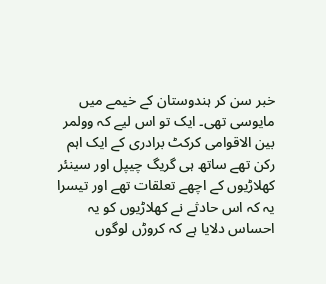خبر سن کر ہندوستان کے خیمے میں مایوسی تھی۔ ایک تو اس لیے کہ وولمر بین الاقوامی کرکٹ برادری کے ایک اہم رکن تھے ساتھ ہی گریگ چیپل اور سینئر کھلاڑیوں کے اچھے تعلقات تھے اور تیسرا یہ کہ اس حادثے نے کھلاڑیوں کو یہ احساس دلایا ہے کہ کروڑں لوگوں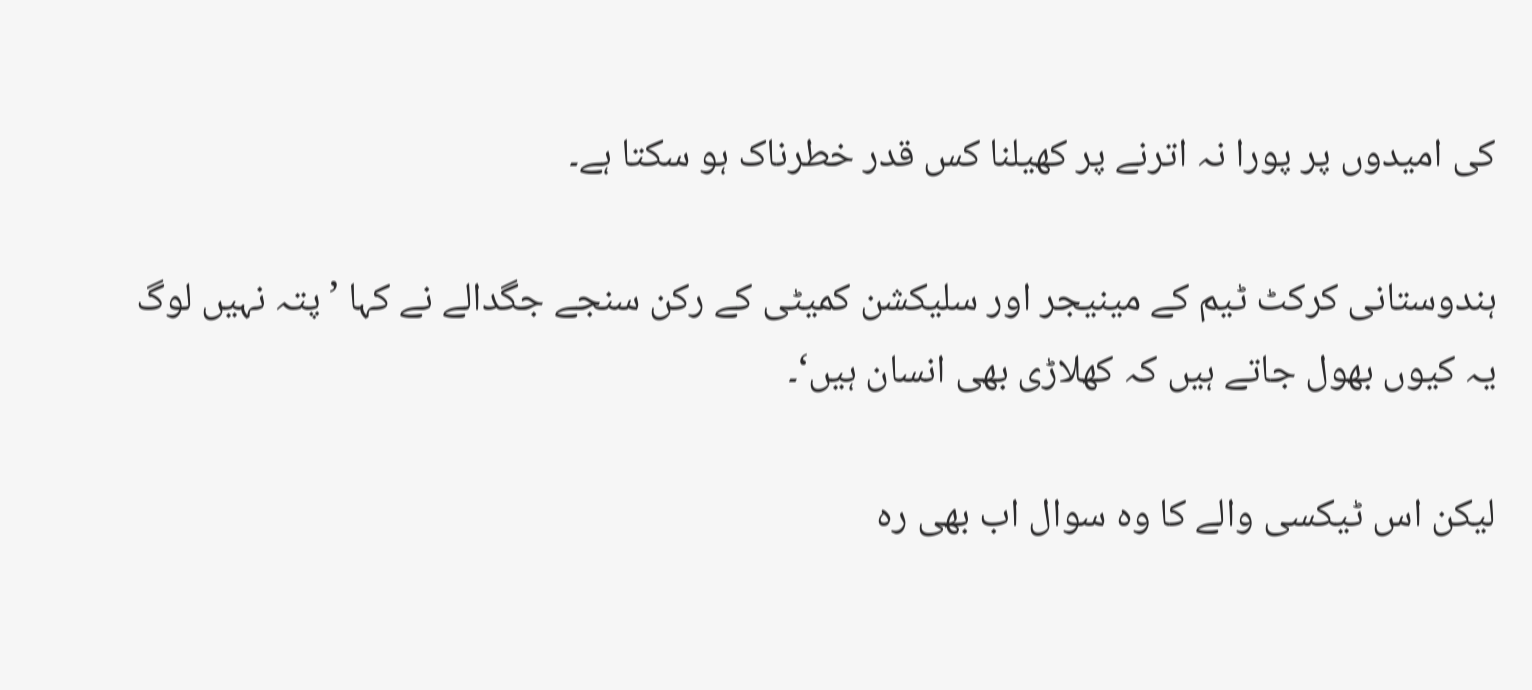کی امیدوں پر پورا نہ اترنے پر کھیلنا کس قدر خطرناک ہو سکتا ہے۔

ہندوستانی کرکٹ ٹیم کے مینیجر اور سلیکشن کمیٹی کے رکن سنجے جگدالے نے کہا ’پتہ نہیں لوگ یہ کیوں بھول جاتے ہیں کہ کھلاڑی بھی انسان ہیں‘۔

لیکن اس ٹیکسی والے کا وہ سوال اب بھی رہ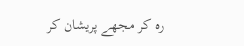رہ کر مجھے پریشان کر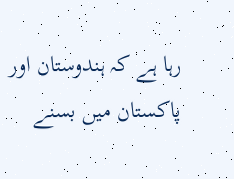رہا ہے کہ ہندوستان اور پاکستان میں بسنے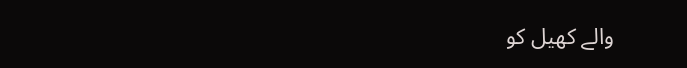والے کھیل کو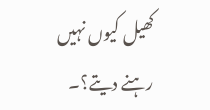کھیل کیوں نہیں رہنے دیتے؟۔